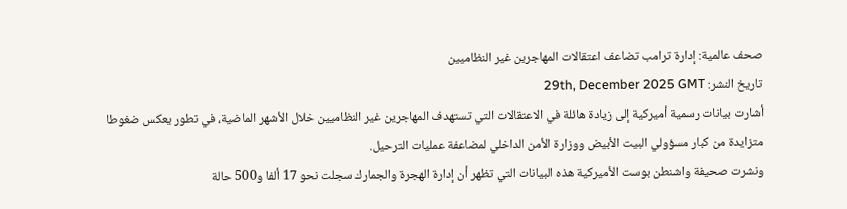صحف عالمية: إدارة ترامب تضاعف اعتقالات المهاجرين غير النظاميين
تاريخ النشر: 29th, December 2025 GMT
أشارت بيانات رسمية أميركية إلى زيادة هائلة في الاعتقالات التي تستهدف المهاجرين غير النظاميين خلال الأشهر الماضية، في تطور يعكس ضغوطا متزايدة من كبار مسؤولي البيت الأبيض ووزارة الأمن الداخلي لمضاعفة عمليات الترحيل.
ونشرت صحيفة واشنطن بوست الأميركية هذه البيانات التي تظهر أن إدارة الهجرة والجمارك سجلت نحو 17 ألفا و500 حالة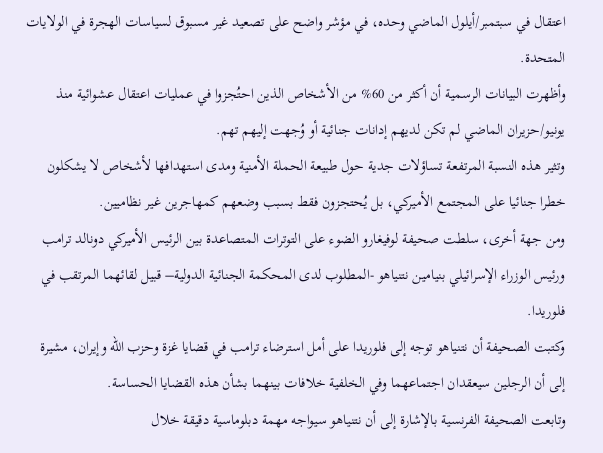اعتقال في سبتمبر/أيلول الماضي وحده، في مؤشر واضح على تصعيد غير مسبوق لسياسات الهجرة في الولايات المتحدة.
وأظهرت البيانات الرسمية أن أكثر من 60% من الأشخاص الذين احتُجزوا في عمليات اعتقال عشوائية منذ يونيو/حزيران الماضي لم تكن لديهم إدانات جنائية أو وُجهت إليهم تهم.
وتثير هذه النسبة المرتفعة تساؤلات جدية حول طبيعة الحملة الأمنية ومدى استهدافها لأشخاص لا يشكلون خطرا جنائيا على المجتمع الأميركي، بل يُحتجزون فقط بسبب وضعهم كمهاجرين غير نظاميين.
ومن جهة أخرى، سلطت صحيفة لوفيغارو الضوء على التوترات المتصاعدة بين الرئيس الأميركي دونالد ترامب ورئيس الوزراء الإسرائيلي بنيامين نتنياهو -المطلوب لدى المحكمة الجنائية الدولية– قبيل لقائهما المرتقب في فلوريدا.
وكتبت الصحيفة أن نتنياهو توجه إلى فلوريدا على أمل استرضاء ترامب في قضايا غزة وحزب الله وإيران، مشيرة إلى أن الرجلين سيعقدان اجتماعهما وفي الخلفية خلافات بينهما بشأن هذه القضايا الحساسة.
وتابعت الصحيفة الفرنسية بالإشارة إلى أن نتنياهو سيواجه مهمة دبلوماسية دقيقة خلال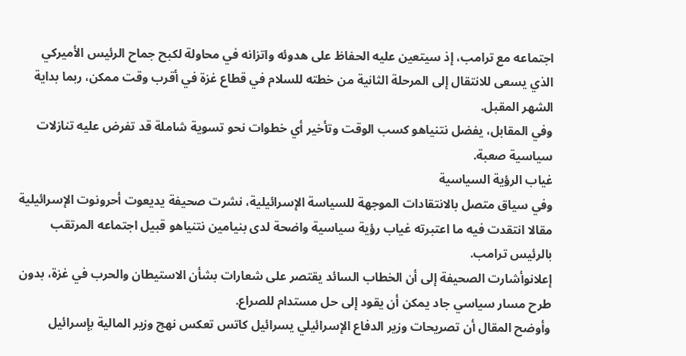اجتماعه مع ترامب، إذ سيتعين عليه الحفاظ على هدوئه واتزانه في محاولة لكبح جماح الرئيس الأميركي الذي يسعى للانتقال إلى المرحلة الثانية من خطته للسلام في قطاع غزة في أقرب وقت ممكن، ربما بداية الشهر المقبل.
وفي المقابل، يفضل نتنياهو كسب الوقت وتأخير أي خطوات نحو تسوية شاملة قد تفرض عليه تنازلات سياسية صعبة.
غياب الرؤية السياسية
وفي سياق متصل بالانتقادات الموجهة للسياسة الإسرائيلية، نشرت صحيفة يديعوت أحرونوت الإسرائيلية مقالا انتقدت فيه ما اعتبرته غياب رؤية سياسية واضحة لدى بنيامين نتنياهو قبيل اجتماعه المرتقب بالرئيس ترامب.
إعلانوأشارت الصحيفة إلى أن الخطاب السائد يقتصر على شعارات بشأن الاستيطان والحرب في غزة، بدون طرح مسار سياسي جاد يمكن أن يقود إلى حل مستدام للصراع.
وأوضح المقال أن تصريحات وزير الدفاع الإسرائيلي يسرائيل كاتس تعكس نهج وزير المالية بإسرائيل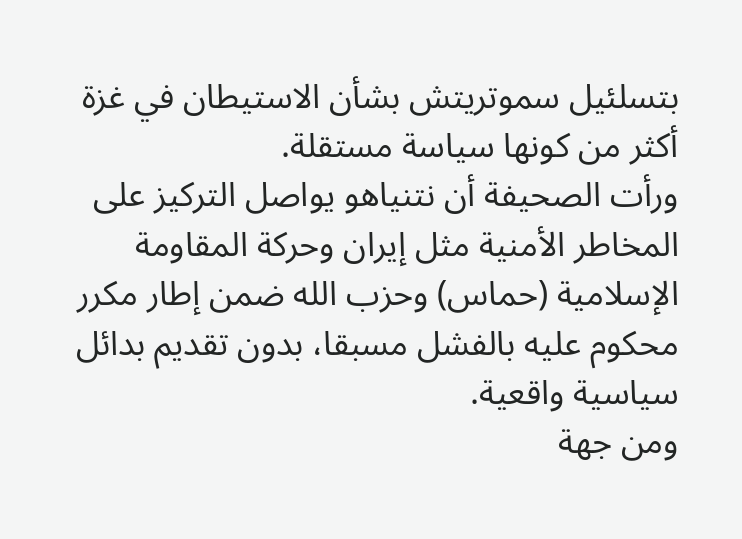بتسلئيل سموتريتش بشأن الاستيطان في غزة أكثر من كونها سياسة مستقلة.
ورأت الصحيفة أن نتنياهو يواصل التركيز على المخاطر الأمنية مثل إيران وحركة المقاومة الإسلامية (حماس) وحزب الله ضمن إطار مكرر محكوم عليه بالفشل مسبقا، بدون تقديم بدائل سياسية واقعية.
ومن جهة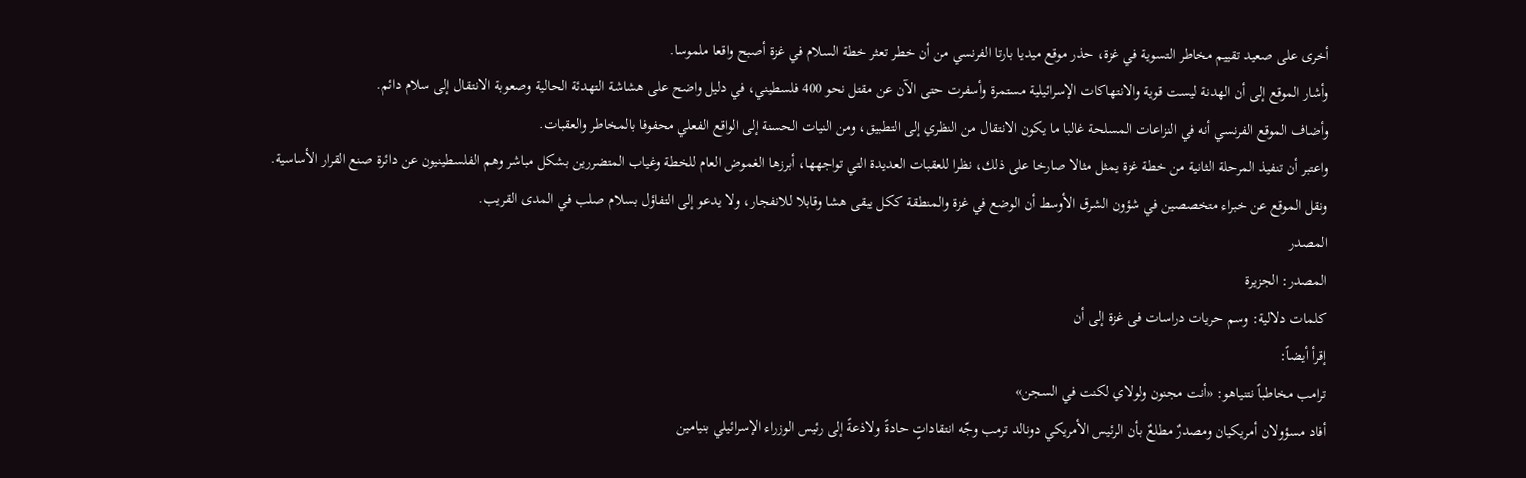أخرى على صعيد تقييم مخاطر التسوية في غزة، حذر موقع ميديا بارتا الفرنسي من أن خطر تعثر خطة السلام في غزة أصبح واقعا ملموسا.
وأشار الموقع إلى أن الهدنة ليست قوية والانتهاكات الإسرائيلية مستمرة وأسفرت حتى الآن عن مقتل نحو 400 فلسطيني، في دليل واضح على هشاشة التهدئة الحالية وصعوبة الانتقال إلى سلام دائم.
وأضاف الموقع الفرنسي أنه في النزاعات المسلحة غالبا ما يكون الانتقال من النظري إلى التطبيق، ومن النيات الحسنة إلى الواقع الفعلي محفوفا بالمخاطر والعقبات.
واعتبر أن تنفيذ المرحلة الثانية من خطة غزة يمثل مثالا صارخا على ذلك، نظرا للعقبات العديدة التي تواجهها، أبرزها الغموض العام للخطة وغياب المتضررين بشكل مباشر وهم الفلسطينيون عن دائرة صنع القرار الأساسية.
ونقل الموقع عن خبراء متخصصين في شؤون الشرق الأوسط أن الوضع في غزة والمنطقة ككل يبقى هشا وقابلا للانفجار، ولا يدعو إلى التفاؤل بسلام صلب في المدى القريب.
المصدر
المصدر: الجزيرة
كلمات دلالية: وسم حريات دراسات فی غزة إلى أن
إقرأ أيضاً:
ترامب مخاطباً نتنياهو: «أنت مجنون ولولاي لكنت في السجن»
أفاد مسؤولان أمريكيان ومصدرٌ مطلعٌ بأن الرئيس الأمريكي دونالد ترمب وجّه انتقاداتٍ حادةً ولاذعةً إلى رئيس الوزراء الإسرائيلي بنيامين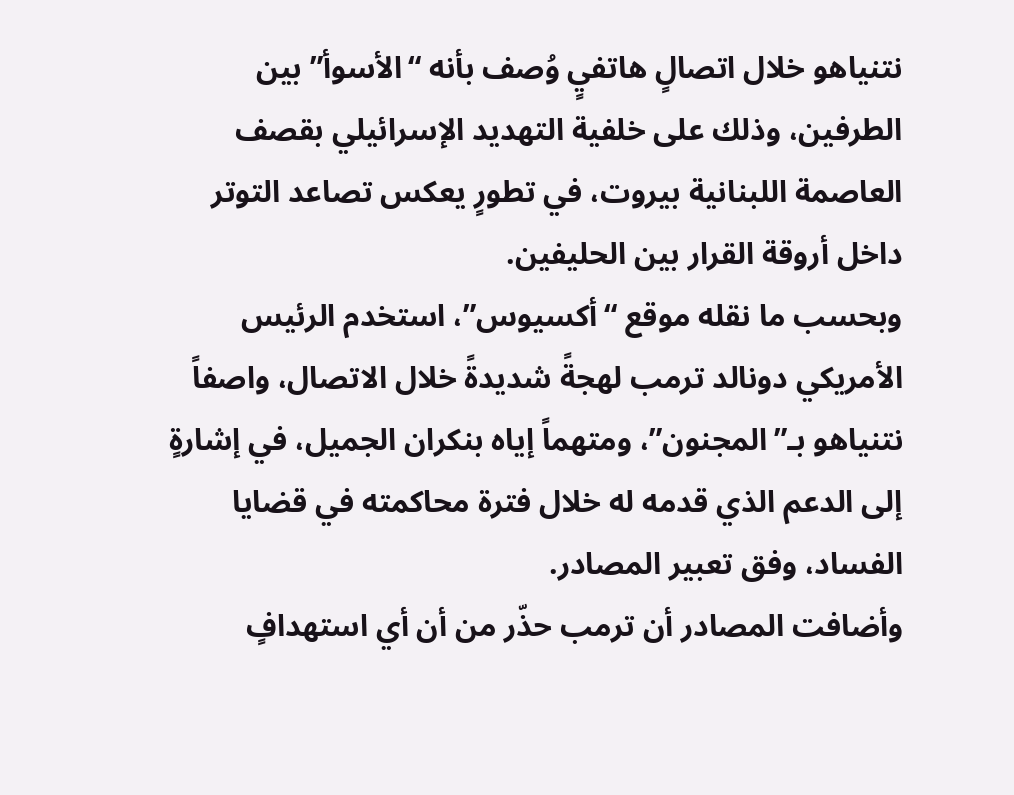نتنياهو خلال اتصالٍ هاتفيٍ وُصف بأنه “الأسوأ” بين الطرفين، وذلك على خلفية التهديد الإسرائيلي بقصف العاصمة اللبنانية بيروت، في تطورٍ يعكس تصاعد التوتر داخل أروقة القرار بين الحليفين.
وبحسب ما نقله موقع “أكسيوس”، استخدم الرئيس الأمريكي دونالد ترمب لهجةً شديدةً خلال الاتصال، واصفاً نتنياهو بـ”المجنون”، ومتهماً إياه بنكران الجميل، في إشارةٍ إلى الدعم الذي قدمه له خلال فترة محاكمته في قضايا الفساد، وفق تعبير المصادر.
وأضافت المصادر أن ترمب حذّر من أن أي استهدافٍ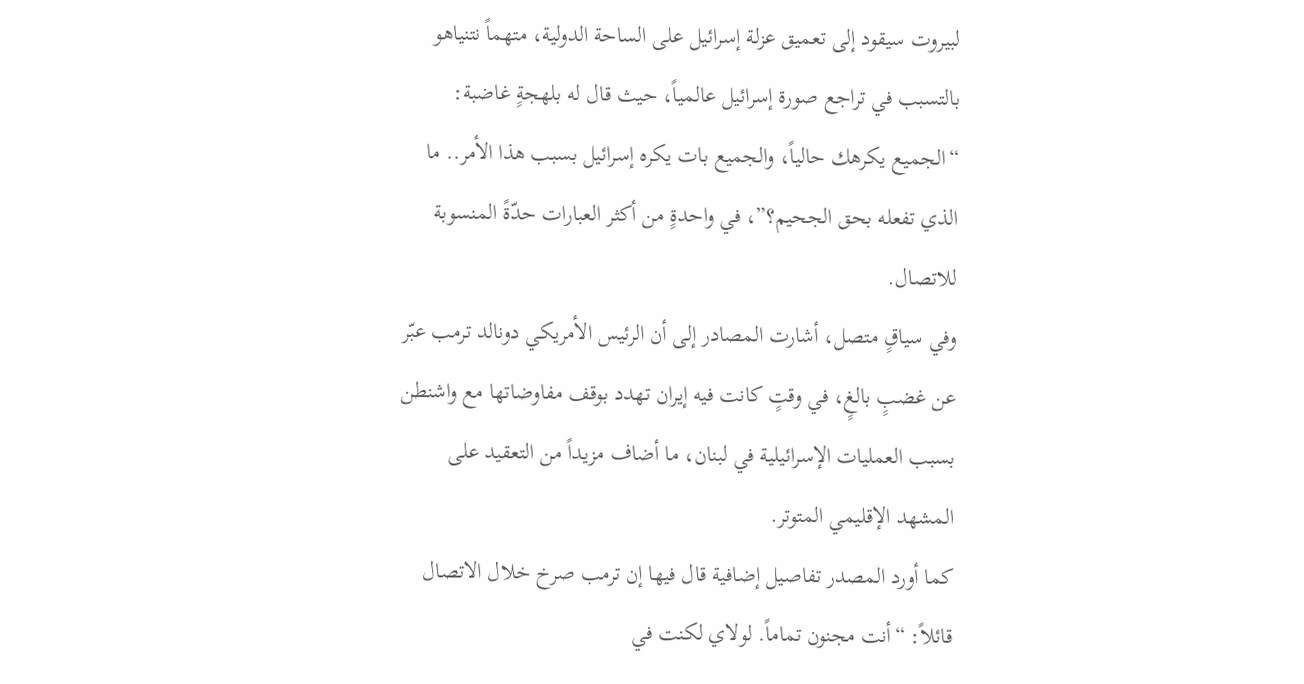لبيروت سيقود إلى تعميق عزلة إسرائيل على الساحة الدولية، متهماً نتنياهو بالتسبب في تراجع صورة إسرائيل عالمياً، حيث قال له بلهجةٍ غاضبة: “الجميع يكرهك حالياً، والجميع بات يكره إسرائيل بسبب هذا الأمر.. ما الذي تفعله بحق الجحيم؟”، في واحدةٍ من أكثر العبارات حدّةً المنسوبة للاتصال.
وفي سياقٍ متصل، أشارت المصادر إلى أن الرئيس الأمريكي دونالد ترمب عبّر عن غضبٍ بالغٍ، في وقتٍ كانت فيه إيران تهدد بوقف مفاوضاتها مع واشنطن بسبب العمليات الإسرائيلية في لبنان، ما أضاف مزيداً من التعقيد على المشهد الإقليمي المتوتر.
كما أورد المصدر تفاصيل إضافية قال فيها إن ترمب صرخ خلال الاتصال قائلاً: “أنت مجنون تماماً. لولاي لكنت في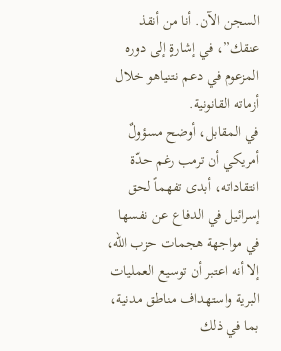السجن الآن. أنا من أنقذ عنقك”، في إشارةٍ إلى دوره المزعوم في دعم نتنياهو خلال أزماته القانونية.
في المقابل، أوضح مسؤولٌ أمريكي أن ترمب رغم حدّة انتقاداته، أبدى تفهماً لحق إسرائيل في الدفاع عن نفسها في مواجهة هجمات حزب الله، إلا أنه اعتبر أن توسيع العمليات البرية واستهداف مناطق مدنية، بما في ذلك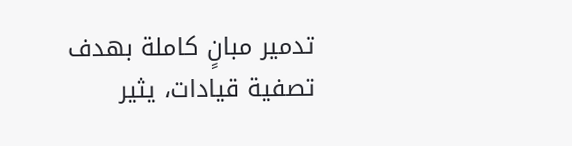تدمير مبانٍ كاملة بهدف تصفية قيادات، يثير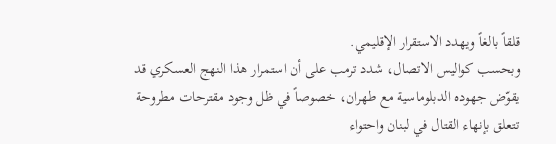قلقاً بالغاً ويهدد الاستقرار الإقليمي.
وبحسب كواليس الاتصال، شدد ترمب على أن استمرار هذا النهج العسكري قد يقوّض جهوده الدبلوماسية مع طهران، خصوصاً في ظل وجود مقترحات مطروحة تتعلق بإنهاء القتال في لبنان واحتواء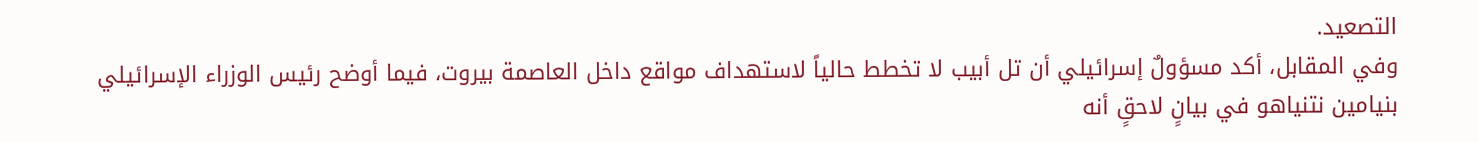التصعيد.
وفي المقابل، أكد مسؤولٌ إسرائيلي أن تل أبيب لا تخطط حالياً لاستهداف مواقع داخل العاصمة بيروت، فيما أوضح رئيس الوزراء الإسرائيلي بنيامين نتنياهو في بيانٍ لاحقٍ أنه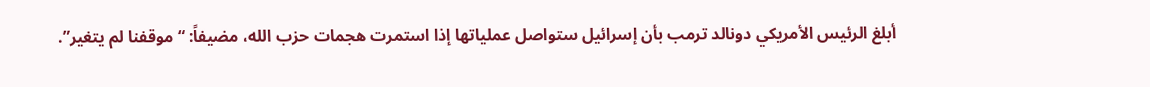أبلغ الرئيس الأمريكي دونالد ترمب بأن إسرائيل ستواصل عملياتها إذا استمرت هجمات حزب الله، مضيفاً: “موقفنا لم يتغير”.